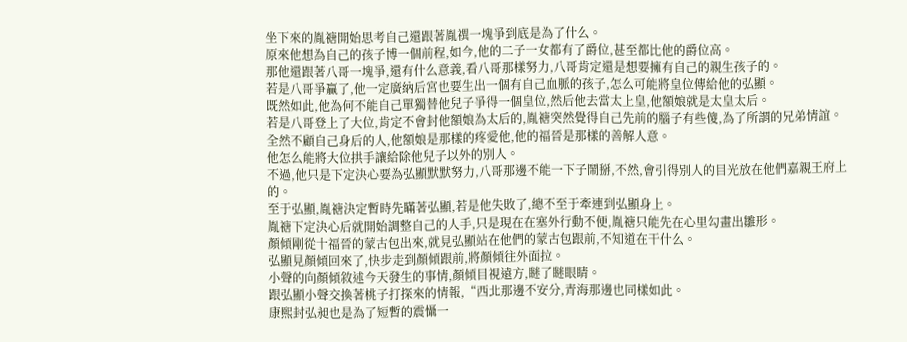坐下來的胤禟開始思考自己還跟著胤禩一塊爭到底是為了什么。
原來他想為自己的孩子博一個前程,如今,他的二子一女都有了爵位,甚至都比他的爵位高。
那他還跟著八哥一塊爭,還有什么意義,看八哥那樣努力,八哥肯定還是想要擁有自己的親生孩子的。
若是八哥爭贏了,他一定廣納后宮也要生出一個有自己血脈的孩子,怎么可能將皇位傳給他的弘顯。
既然如此,他為何不能自己單獨替他兒子爭得一個皇位,然后他去當太上皇,他額娘就是太皇太后。
若是八哥登上了大位,肯定不會封他額娘為太后的,胤禟突然覺得自己先前的腦子有些傻,為了所謂的兄弟情誼。
全然不顧自己身后的人,他額娘是那樣的疼愛他,他的福晉是那樣的善解人意。
他怎么能將大位拱手讓給除他兒子以外的別人。
不過,他只是下定決心要為弘顯默默努力,八哥那邊不能一下子鬧掰,不然,會引得別人的目光放在他們嘉親王府上的。
至于弘顯,胤禟決定暫時先瞞著弘顯,若是他失敗了,總不至于牽連到弘顯身上。
胤禟下定決心后就開始調整自己的人手,只是現在在塞外行動不便,胤禟只能先在心里勾畫出雛形。
顏傾剛從十福晉的蒙古包出來,就見弘顯站在他們的蒙古包跟前,不知道在干什么。
弘顯見顏傾回來了,快步走到顏傾跟前,將顏傾往外面拉。
小聲的向顏傾敘述今天發生的事情,顏傾目視遠方,瞇了瞇眼睛。
跟弘顯小聲交換著桃子打探來的情報,“西北那邊不安分,青海那邊也同樣如此。
康熙封弘昶也是為了短暫的震懾一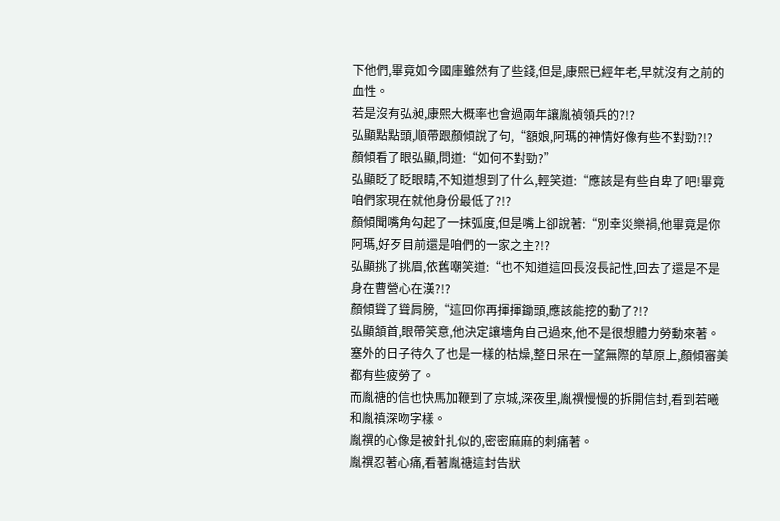下他們,畢竟如今國庫雖然有了些錢,但是,康熙已經年老,早就沒有之前的血性。
若是沒有弘昶,康熙大概率也會過兩年讓胤禎領兵的?!?
弘顯點點頭,順帶跟顏傾說了句,“額娘,阿瑪的神情好像有些不對勁?!?
顏傾看了眼弘顯,問道:“如何不對勁?”
弘顯眨了眨眼睛,不知道想到了什么,輕笑道:“應該是有些自卑了吧!畢竟咱們家現在就他身份最低了?!?
顏傾聞嘴角勾起了一抹弧度,但是嘴上卻說著:“別幸災樂禍,他畢竟是你阿瑪,好歹目前還是咱們的一家之主?!?
弘顯挑了挑眉,依舊嘲笑道:“也不知道這回長沒長記性,回去了還是不是身在曹營心在漢?!?
顏傾聳了聳肩膀,“這回你再揮揮鋤頭,應該能挖的動了?!?
弘顯頷首,眼帶笑意,他決定讓墻角自己過來,他不是很想體力勞動來著。
塞外的日子待久了也是一樣的枯燥,整日呆在一望無際的草原上,顏傾審美都有些疲勞了。
而胤禟的信也快馬加鞭到了京城,深夜里,胤禩慢慢的拆開信封,看到若曦和胤禛深吻字樣。
胤禩的心像是被針扎似的,密密麻麻的刺痛著。
胤禩忍著心痛,看著胤禟這封告狀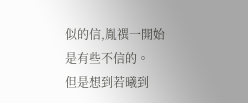似的信,胤禩一開始是有些不信的。
但是想到若曦到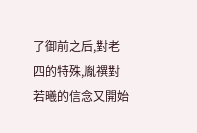了御前之后,對老四的特殊,胤禩對若曦的信念又開始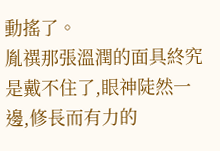動搖了。
胤禩那張溫潤的面具終究是戴不住了,眼神陡然一邊,修長而有力的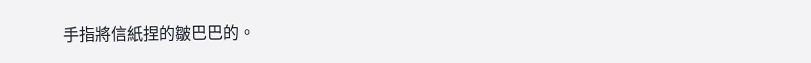手指將信紙捏的皺巴巴的。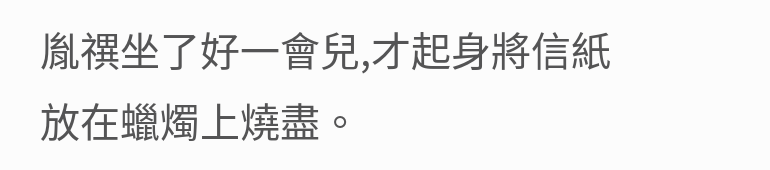胤禩坐了好一會兒,才起身將信紙放在蠟燭上燒盡。